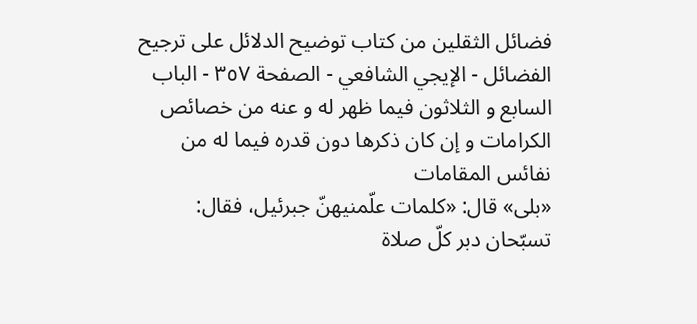فضائل الثقلين من كتاب توضيح الدلائل على ترجيح الفضائل - الإيجي الشافعي - الصفحة ٣٥٧ - الباب السابع و الثلاثون فيما ظهر له و عنه من خصائص الكرامات و إن كان ذكرها دون قدره فيما له من نفائس المقامات
«بلى» قال: «كلمات علّمنيهنّ جبرئيل، فقال: تسبّحان دبر كلّ صلاة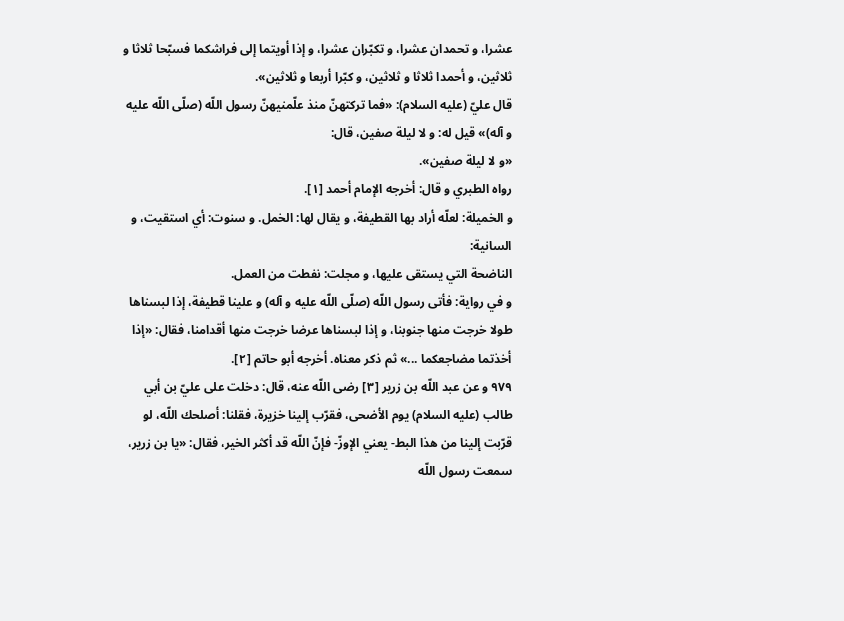عشرا، و تحمدان عشرا، و تكبّران عشرا، و إذا أويتما إلى فراشكما فسبّحا ثلاثا و ثلاثين، و أحمدا ثلاثا و ثلاثين، و كبّرا أربعا و ثلاثين».
قال عليّ (عليه السلام): «فما تركتهنّ منذ علّمنيهنّ رسول اللّه (صلّى اللّه عليه و آله)» قيل له: و لا ليلة صفين، قال:
«و لا ليلة صفين».
رواه الطبري و قال: أخرجه الإمام أحمد [١].
و الخميلة: لعلّه أراد بها القطيفة، و يقال لها: الخمل. و سنوت: أي استقيت، و السانية:
الناضحة التي يستقى عليها، و مجلت: نفطت من العمل.
و في رواية: فأتى رسول اللّه (صلّى اللّه عليه و آله) و علينا قطيفة، إذا لبسناها طولا خرجت منها جنوبنا، و إذا لبسناها عرضا خرجت منها أقدامنا، فقال: «إذا أخذتما مضاجعكما ...» ثم ذكر معناه. أخرجه أبو حاتم [٢].
٩٧٩ و عن عبد اللّه بن زرير [٣] رضى اللّه عنه، قال: دخلت على عليّ بن أبي طالب (عليه السلام) يوم الأضحى، فقرّب إلينا خزيرة، فقلنا: أصلحك اللّه، لو قرّبت إلينا من هذا البط- يعني الإوزّ- فإنّ اللّه قد أكثر الخير، فقال: «يا بن زرير، سمعت رسول اللّه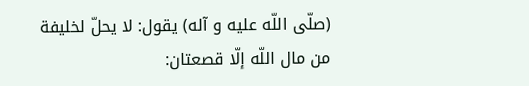(صلّى اللّه عليه و آله) يقول: لا يحلّ لخليفة من مال اللّه إلّا قصعتان: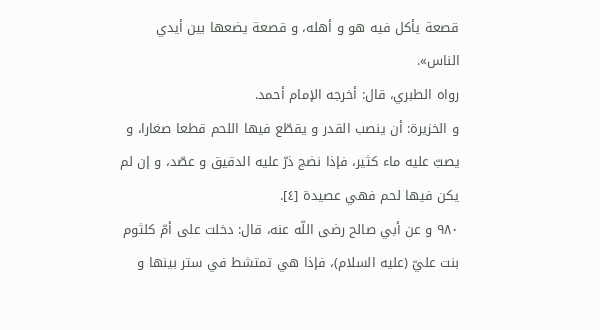قصعة يأكل فيه هو و أهله، و قصعة يضعها بين أيدي الناس».
رواه الطبري، قال: أخرجه الإمام أحمد.
و الخزيرة: أن ينصب القدر و يقطّع فيها اللحم قطعا صغارا، و يصبّ عليه ماء كثير، فإذا نضج ذرّ عليه الدقيق و عصّد، و إن لم يكن فيها لحم فهي عصيدة [٤].
٩٨٠ و عن أبي صالح رضى اللّه عنه، قال: دخلت على أمّ كلثوم بنت عليّ (عليه السلام)، فإذا هي تمتشط في ستر بينها و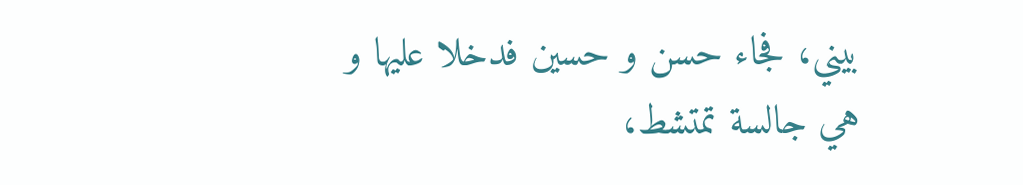بيني، فجاء حسن و حسين فدخلا عليها و هي جالسة تمتشط،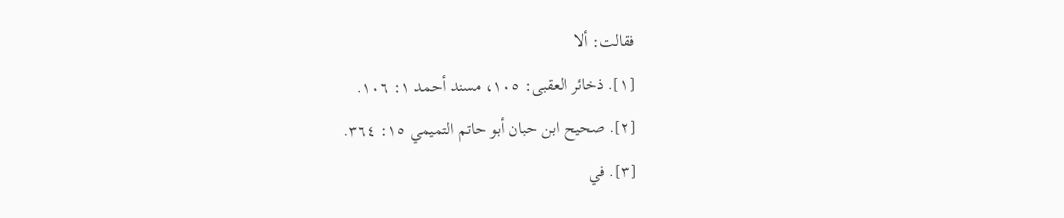فقالت: ألا
[١]. ذخائر العقبى: ١٠٥، مسند أحمد ١: ١٠٦.
[٢]. صحيح ابن حبان أبو حاتم التميمي ١٥: ٣٦٤.
[٣]. في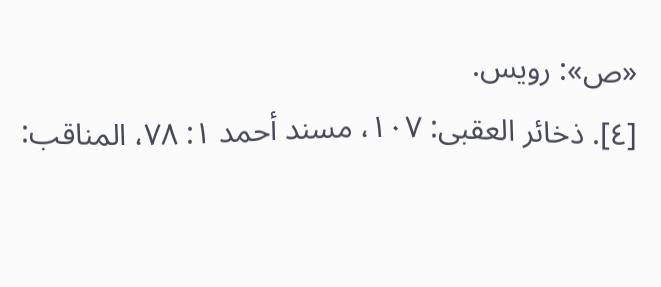«ص»: رويس.
[٤]. ذخائر العقبى: ١٠٧، مسند أحمد ١: ٧٨، المناقب: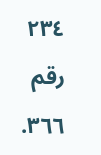٢٣٤ رقم ٣٦٦.